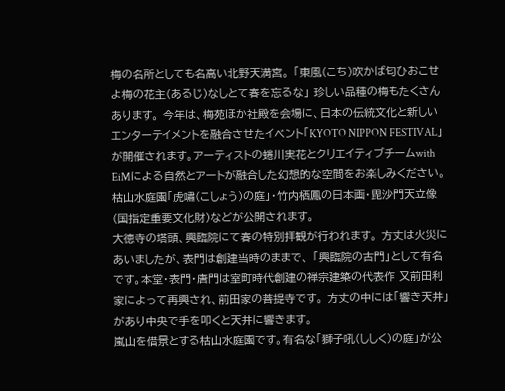梅の名所としても名高い北野天満宮。 「東風(こち)吹かば匂ひおこせよ梅の花主(あるじ)なしとて春を忘るな」 珍しい品種の梅もたくさんあります。 今年は、梅苑ほか社殿を会場に、日本の伝統文化と新しいエンターテイメントを融合させたイベント「KYOTO NIPPON FESTIVAL」が開催されます。アーティストの蜷川実花とクリエイティブチームwith EiMによる自然とアートが融合した幻想的な空間をお楽しみください。
枯山水庭園「虎嘯(こしょう)の庭」・竹内栖鳳の日本画・毘沙門天立像(国指定重要文化財)などが公開されます。
大徳寺の塔頭、興臨院にて春の特別拝観が行われます。 方丈は火災にあいましたが、表門は創建当時のままで、 「興臨院の古門」として有名です。本堂・表門・唐門は室町時代創建の禅宗建築の代表作 又前田利家によって再興され、前田家の菩提寺です。 方丈の中には「響き天井」があり中央で手を叩くと天井に響きます。
嵐山を借景とする枯山水庭園です。有名な「獅子吼(ししく)の庭」が公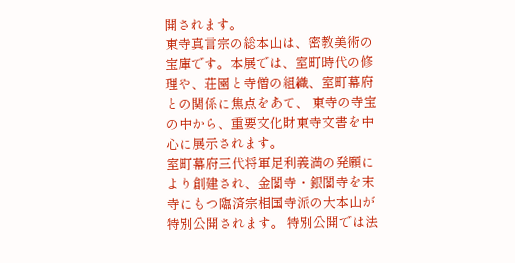開されます。
東寺真言宗の総本山は、密教美術の宝庫です。本展では、室町時代の修理や、荘園と寺僧の組織、室町幕府との関係に焦点をあて、 東寺の寺宝の中から、重要文化財東寺文書を中心に展示されます。
室町幕府三代将軍足利義満の発願により創建され、金閣寺・銀閣寺を末寺にもつ臨済宗相国寺派の大本山が特別公開されます。 特別公開では法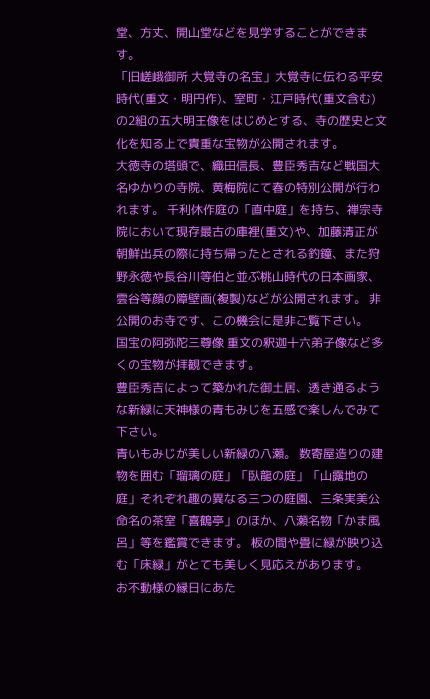堂、方丈、開山堂などを見学することができます。
「旧嵯峨御所 大覚寺の名宝」大覚寺に伝わる平安時代(重文・明円作)、室町・江戸時代(重文含む)の2組の五大明王像をはじめとする、寺の歴史と文化を知る上で貴重な宝物が公開されます。
大徳寺の塔頭で、織田信長、豊臣秀吉など戦国大名ゆかりの寺院、黄梅院にて春の特別公開が行われます。 千利休作庭の「直中庭」を持ち、禅宗寺院において現存最古の庫裡(重文)や、加藤清正が朝鮮出兵の際に持ち帰ったとされる釣鐘、また狩野永徳や長谷川等伯と並ぶ桃山時代の日本画家、雲谷等顔の障壁画(複製)などが公開されます。 非公開のお寺です、この機会に是非ご覧下さい。
国宝の阿弥陀三尊像 重文の釈迦十六弟子像など多くの宝物が拝観できます。
豊臣秀吉によって築かれた御土居、透き通るような新緑に天神様の青もみじを五感で楽しんでみて下さい。
青いもみじが美しい新緑の八瀬。 数寄屋造りの建物を囲む「瑠璃の庭」「臥龍の庭」「山露地の庭」それぞれ趣の異なる三つの庭園、三条実美公命名の茶室「喜鶴亭」のほか、八瀬名物「かま風呂」等を鑑賞できます。 板の間や畳に緑が映り込む「床緑」がとても美しく見応えがあります。
お不動様の縁日にあた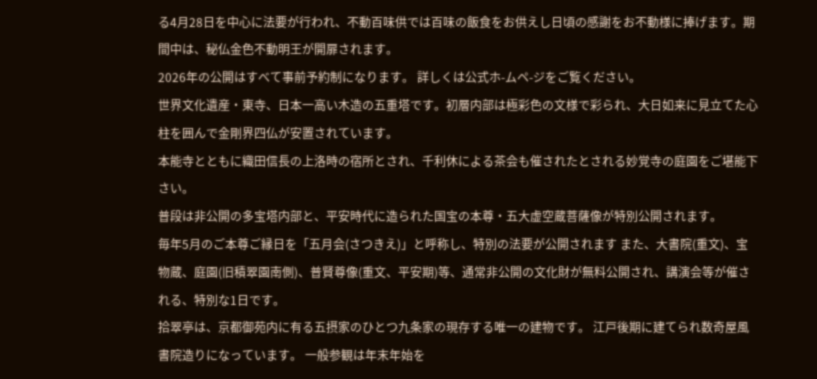る4月28日を中心に法要が行われ、不動百味供では百味の飯食をお供えし日頃の感謝をお不動様に捧げます。期間中は、秘仏金色不動明王が開扉されます。
2026年の公開はすべて事前予約制になります。 詳しくは公式ホ-ムペ-ジをご覧ください。
世界文化遺産・東寺、日本一高い木造の五重塔です。初層内部は極彩色の文様で彩られ、大日如来に見立てた心柱を囲んで金剛界四仏が安置されています。
本能寺とともに織田信長の上洛時の宿所とされ、千利休による茶会も催されたとされる妙覚寺の庭園をご堪能下さい。
普段は非公開の多宝塔内部と、平安時代に造られた国宝の本尊・五大虚空蔵菩薩像が特別公開されます。
毎年5月のご本尊ご縁日を「五月会(さつきえ)」と呼称し、特別の法要が公開されます また、大書院(重文)、宝物蔵、庭園(旧積翠園南側)、普賢尊像(重文、平安期)等、通常非公開の文化財が無料公開され、講演会等が催される、特別な1日です。
拾翠亭は、京都御苑内に有る五摂家のひとつ九条家の現存する唯一の建物です。 江戸後期に建てられ数奇屋風書院造りになっています。 一般参観は年末年始を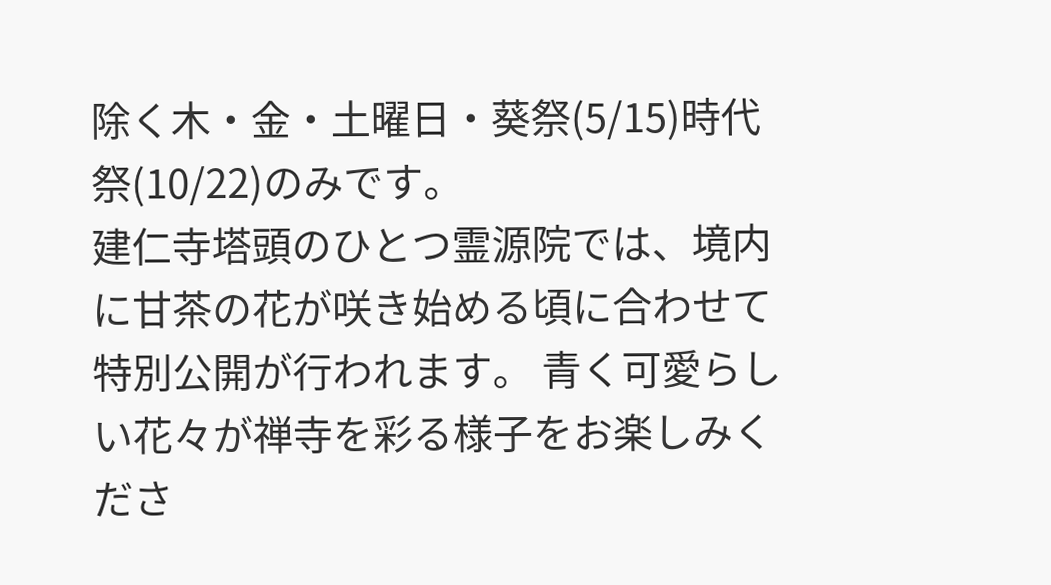除く木・金・土曜日・葵祭(5/15)時代祭(10/22)のみです。
建仁寺塔頭のひとつ霊源院では、境内に甘茶の花が咲き始める頃に合わせて特別公開が行われます。 青く可愛らしい花々が禅寺を彩る様子をお楽しみくださ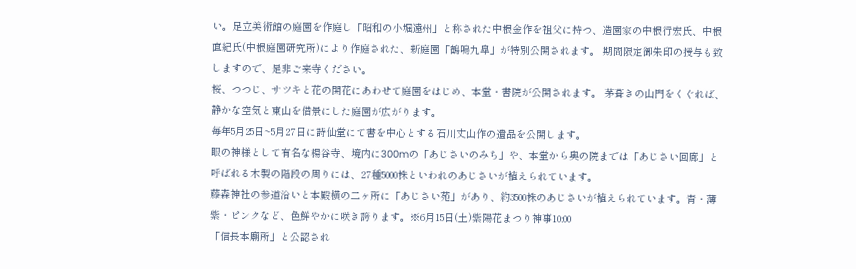い。足立美術館の庭園を作庭し「昭和の小堀遠州」と称された中根金作を祖父に持つ、造園家の中根行宏氏、中根直紀氏(中根庭園研究所)により作庭された、新庭園「鶴鳴九皐」が特別公開されます。 期間限定御朱印の授与も致しますので、是非ご来寺ください。
桜、つつじ、サツキと花の開花にあわせて庭園をはじめ、本堂・書院が公開されます。 茅葺きの山門をくぐれば、静かな空気と東山を借景にした庭園が広がります。
毎年5月25日~5月27日に詩仙堂にて書を中心とする石川丈山作の遺品を公開します。
眼の神様として有名な楊谷寺、境内に300mの「あじさいのみち」や、本堂から奥の院までは「あじさい回廊」と呼ばれる木製の階段の周りには、27種5000株といわれのあじさいが植えられています。
藤森神社の参道沿いと本殿横の二ヶ所に「あじさい苑」があり、約3500株のあじさいが植えられています。青・薄紫・ピンクなど、色鮮やかに咲き誇ります。※6月15日(土)紫陽花まつり神事10:00
「信長本廟所」と公認され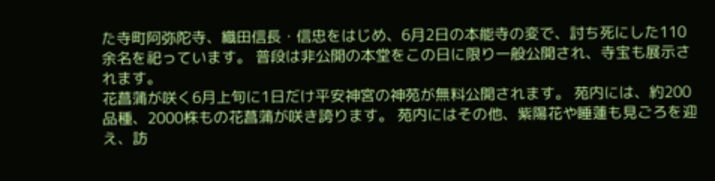た寺町阿弥陀寺、織田信長・信忠をはじめ、6月2日の本能寺の変で、討ち死にした110余名を祀っています。 普段は非公開の本堂をこの日に限り一般公開され、寺宝も展示されます。
花菖蒲が咲く6月上旬に1日だけ平安神宮の神苑が無料公開されます。 苑内には、約200品種、2000株もの花菖蒲が咲き誇ります。 苑内にはその他、紫陽花や睡蓮も見ごろを迎え、訪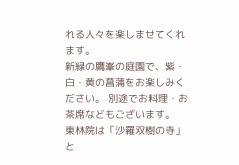れる人々を楽しませてくれます。
新緑の鷹峯の庭園で、紫・白・黄の菖蒲をお楽しみください。 別途でお料理・お茶席などもございます。
東林院は「沙羅双樹の寺」と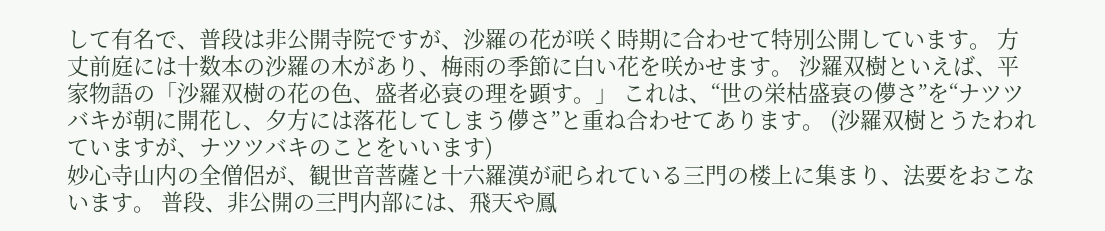して有名で、普段は非公開寺院ですが、沙羅の花が咲く時期に合わせて特別公開しています。 方丈前庭には十数本の沙羅の木があり、梅雨の季節に白い花を咲かせます。 沙羅双樹といえば、平家物語の「沙羅双樹の花の色、盛者必衰の理を顕す。」 これは、“世の栄枯盛衰の儚さ”を“ナツツバキが朝に開花し、夕方には落花してしまう儚さ”と重ね合わせてあります。 (沙羅双樹とうたわれていますが、ナツツバキのことをいいます)
妙心寺山内の全僧侶が、観世音菩薩と十六羅漢が祀られている三門の楼上に集まり、法要をおこないます。 普段、非公開の三門内部には、飛天や鳳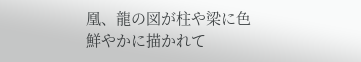凰、龍の図が柱や梁に色鮮やかに描かれて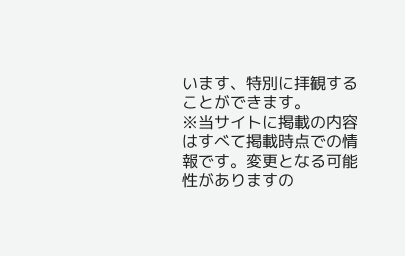います、特別に拝観することができます。
※当サイトに掲載の内容はすべて掲載時点での情報です。変更となる可能性がありますの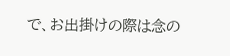で、お出掛けの際は念の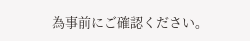為事前にご確認ください。